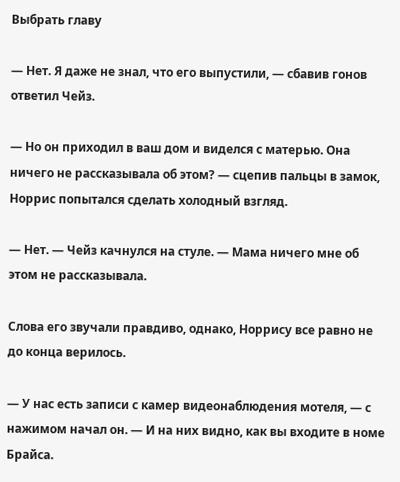Выбрать главу

— Нет. Я даже не знал, что его выпустили, — сбавив гонов ответил Чейз.

— Но он приходил в ваш дом и виделся с матерью. Она ничего не рассказывала об этом? — сцепив пальцы в замок, Норрис попытался сделать холодный взгляд.

— Нет. — Чейз качнулся на стуле. — Мама ничего мне об этом не рассказывала.

Слова его звучали правдиво, однако, Норрису все равно не до конца верилось.

— У нас есть записи с камер видеонаблюдения мотеля, — с нажимом начал он. — И на них видно, как вы входите в номе Брайса.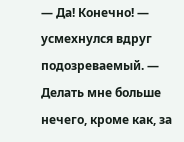— Да! Конечно! — усмехнулся вдруг подозреваемый. — Делать мне больше нечего, кроме как, за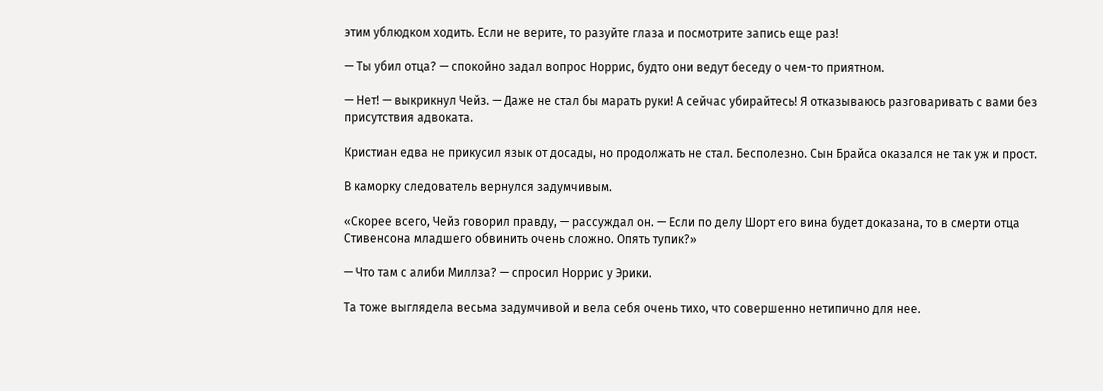этим ублюдком ходить. Если не верите, то разуйте глаза и посмотрите запись еще раз!

— Ты убил отца? — спокойно задал вопрос Норрис, будто они ведут беседу о чем-то приятном.

— Нет! — выкрикнул Чейз. — Даже не стал бы марать руки! А сейчас убирайтесь! Я отказываюсь разговаривать с вами без присутствия адвоката.

Кристиан едва не прикусил язык от досады, но продолжать не стал. Бесполезно. Сын Брайса оказался не так уж и прост.

В каморку следователь вернулся задумчивым.

«Скорее всего, Чейз говорил правду, — рассуждал он. — Если по делу Шорт его вина будет доказана, то в смерти отца Стивенсона младшего обвинить очень сложно. Опять тупик?»

— Что там с алиби Миллза? — спросил Норрис у Эрики.

Та тоже выглядела весьма задумчивой и вела себя очень тихо, что совершенно нетипично для нее.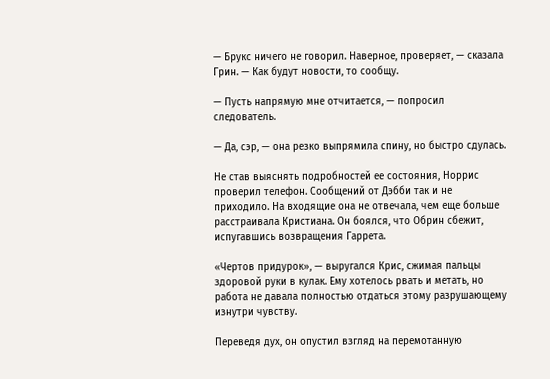— Брукс ничего не говорил. Наверное, проверяет, — сказала Грин. — Как будут новости, то сообщу.

— Пусть напрямую мне отчитается, — попросил следователь.

— Да, сэр, — она резко выпрямила спину, но быстро сдулась.

Не став выяснять подробностей ее состояния, Норрис проверил телефон. Сообщений от Дэбби так и не приходило. На входящие она не отвечала, чем еще больше расстраивала Кристиана. Он боялся, что Обрин сбежит, испугавшись возвращения Гаррета.

«Чертов придурок», — выругался Крис, сжимая пальцы здоровой руки в кулак. Ему хотелось рвать и метать, но работа не давала полностью отдаться этому разрушающему изнутри чувству.

Переведя дух, он опустил взгляд на перемотанную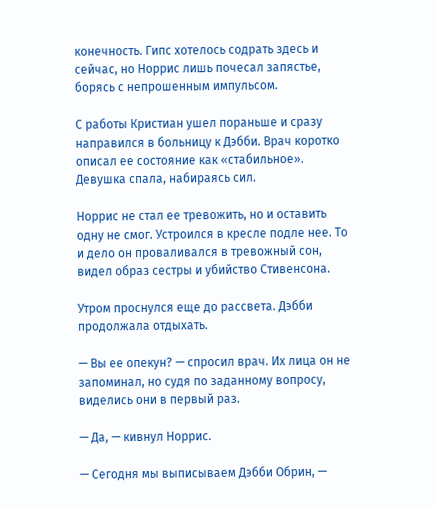конечность. Гипс хотелось содрать здесь и сейчас, но Норрис лишь почесал запястье, борясь с непрошенным импульсом.

С работы Кристиан ушел пораньше и сразу направился в больницу к Дэбби. Врач коротко описал ее состояние как «стабильное». Девушка спала, набираясь сил.

Норрис не стал ее тревожить, но и оставить одну не смог. Устроился в кресле подле нее. То и дело он проваливался в тревожный сон, видел образ сестры и убийство Стивенсона.

Утром проснулся еще до рассвета. Дэбби продолжала отдыхать.

— Вы ее опекун? — спросил врач. Их лица он не запоминал, но судя по заданному вопросу, виделись они в первый раз.

— Да, — кивнул Норрис.

— Сегодня мы выписываем Дэбби Обрин, —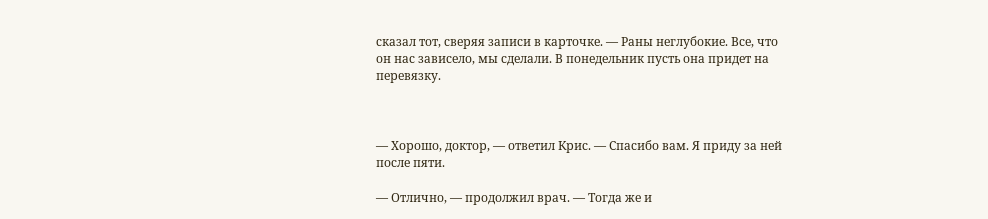сказал тот, сверяя записи в карточке. — Раны неглубокие. Все, что он нас зависело, мы сделали. В понедельник пусть она придет на перевязку.



— Хорошо, доктор, — ответил Крис. — Спасибо вам. Я приду за ней после пяти.

— Отлично, — продолжил врач. — Тогда же и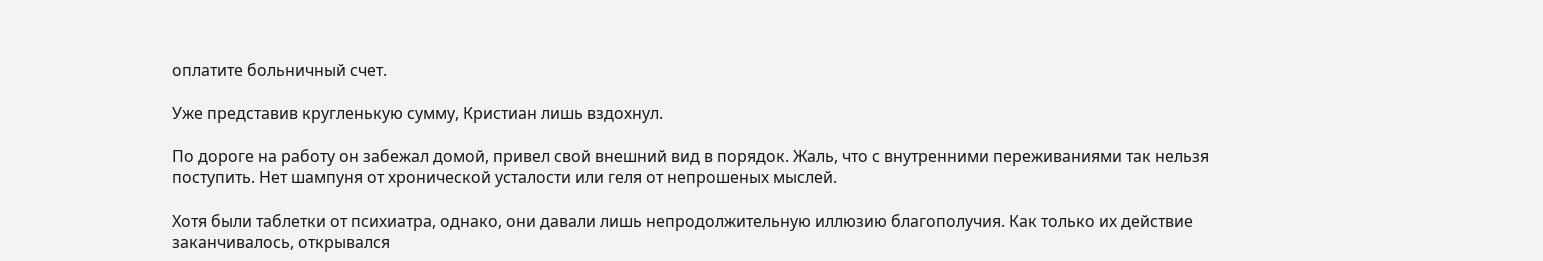оплатите больничный счет.

Уже представив кругленькую сумму, Кристиан лишь вздохнул.

По дороге на работу он забежал домой, привел свой внешний вид в порядок. Жаль, что с внутренними переживаниями так нельзя поступить. Нет шампуня от хронической усталости или геля от непрошеных мыслей.

Хотя были таблетки от психиатра, однако, они давали лишь непродолжительную иллюзию благополучия. Как только их действие заканчивалось, открывался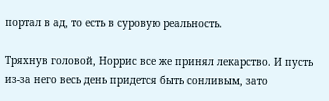портал в ад, то есть в суровую реальность.

Тряхнув головой, Норрис все же принял лекарство. И пусть из-за него весь день придется быть сонливым, зато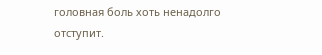головная боль хоть ненадолго отступит.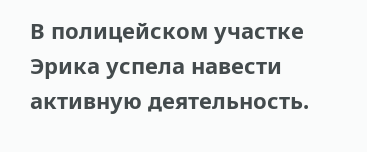В полицейском участке Эрика успела навести активную деятельность.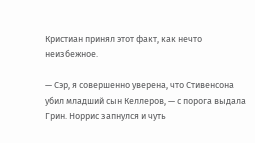Кристиан принял этот факт, как нечто неизбежное.

— Сэр, я совершенно уверена, что Стивенсона убил младший сын Келлеров, — с порога выдала Грин. Норрис запнулся и чуть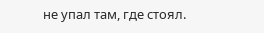не упал там, где стоял.